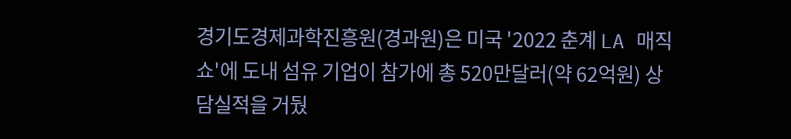경기도경제과학진흥원(경과원)은 미국 '2022 춘계 LA 매직쇼'에 도내 섬유 기업이 참가에 총 520만달러(약 62억원) 상담실적을 거뒀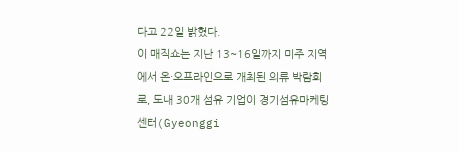다고 22일 밝혔다.
이 매직쇼는 지난 13~16일까지 미주 지역에서 온·오프라인으로 개최된 의류 박람회로, 도내 30개 섬유 기업이 경기섬유마케팅센터(Gyeonggi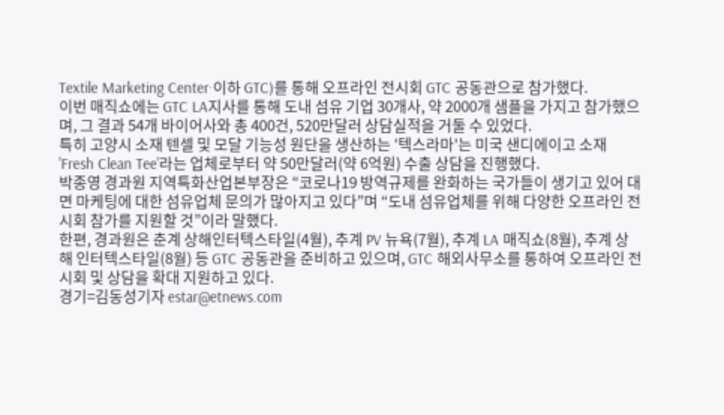Textile Marketing Center·이하 GTC)를 통해 오프라인 전시회 GTC 공동관으로 참가했다.
이번 매직쇼에는 GTC LA지사를 통해 도내 섬유 기업 30개사, 약 2000개 샘플을 가지고 참가했으며, 그 결과 54개 바이어사와 총 400건, 520만달러 상담실적을 거둘 수 있었다.
특히 고양시 소재 텐셀 및 모달 기능성 원단을 생산하는 '텍스라마'는 미국 샌디에이고 소재 'Fresh Clean Tee'라는 업체로부터 약 50만달러(약 6억원) 수출 상담을 진행했다.
박종영 경과원 지역특화산업본부장은 “코로나19 방역규제를 완화하는 국가들이 생기고 있어 대면 마케팅에 대한 섬유업체 문의가 많아지고 있다”며 “도내 섬유업체를 위해 다양한 오프라인 전시회 참가를 지원할 것”이라 말했다.
한편, 경과원은 춘계 상해인터텍스타일(4월), 추계 PV 뉴욕(7월), 추계 LA 매직쇼(8월), 추계 상해 인터텍스타일(8월) 등 GTC 공동관을 준비하고 있으며, GTC 해외사무소를 통하여 오프라인 전시회 및 상담을 확대 지원하고 있다.
경기=김동성기자 estar@etnews.com